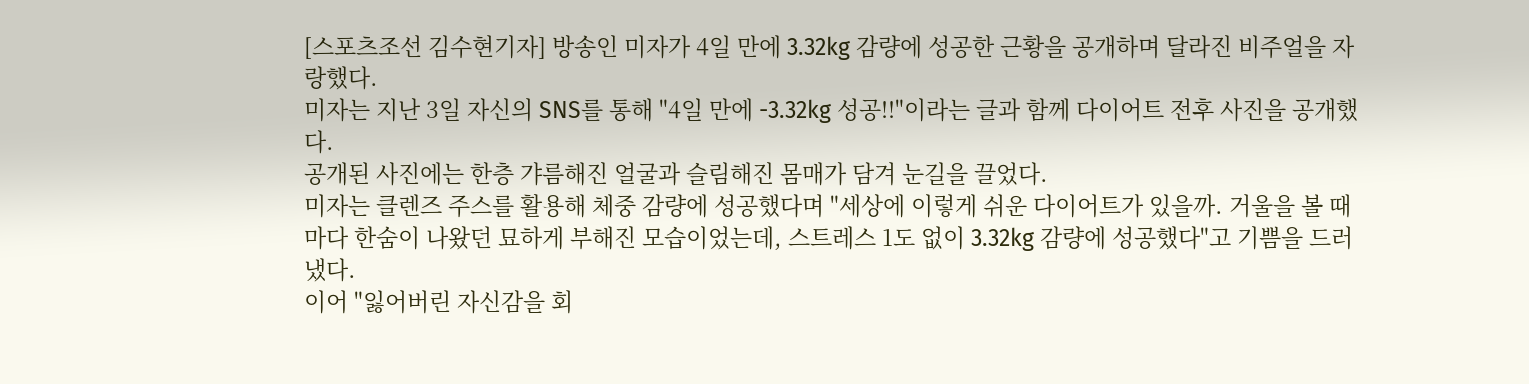[스포츠조선 김수현기자] 방송인 미자가 4일 만에 3.32kg 감량에 성공한 근황을 공개하며 달라진 비주얼을 자랑했다.
미자는 지난 3일 자신의 SNS를 통해 "4일 만에 -3.32kg 성공!!"이라는 글과 함께 다이어트 전후 사진을 공개했다.
공개된 사진에는 한층 갸름해진 얼굴과 슬림해진 몸매가 담겨 눈길을 끌었다.
미자는 클렌즈 주스를 활용해 체중 감량에 성공했다며 "세상에 이렇게 쉬운 다이어트가 있을까. 거울을 볼 때마다 한숨이 나왔던 묘하게 부해진 모습이었는데, 스트레스 1도 없이 3.32kg 감량에 성공했다"고 기쁨을 드러냈다.
이어 "잃어버린 자신감을 회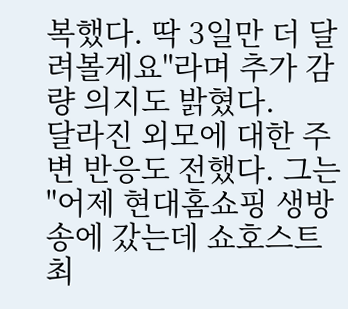복했다. 딱 3일만 더 달려볼게요"라며 추가 감량 의지도 밝혔다.
달라진 외모에 대한 주변 반응도 전했다. 그는 "어제 현대홈쇼핑 생방송에 갔는데 쇼호스트 최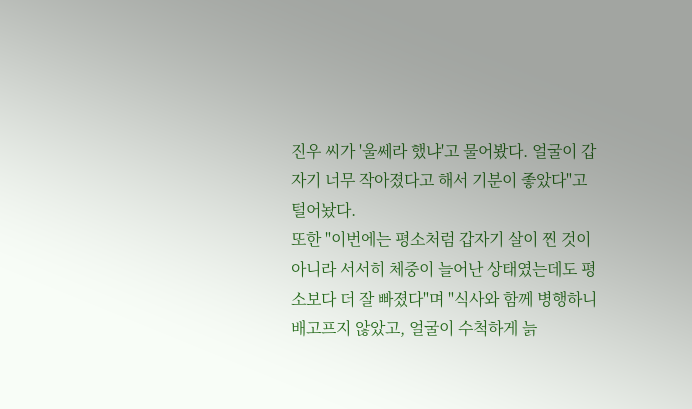진우 씨가 '울쎄라 했냐'고 물어봤다. 얼굴이 갑자기 너무 작아졌다고 해서 기분이 좋았다"고 털어놨다.
또한 "이번에는 평소처럼 갑자기 살이 찐 것이 아니라 서서히 체중이 늘어난 상태였는데도 평소보다 더 잘 빠졌다"며 "식사와 함께 병행하니 배고프지 않았고, 얼굴이 수척하게 늙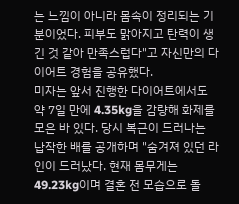는 느낌이 아니라 몸속이 정리되는 기분이었다. 피부도 맑아지고 탄력이 생긴 것 같아 만족스럽다"고 자신만의 다이어트 경험을 공유했다.
미자는 앞서 진행한 다이어트에서도 약 7일 만에 4.35kg을 감량해 화제를 모은 바 있다. 당시 복근이 드러나는 납작한 배를 공개하며 "숨겨져 있던 라인이 드러났다. 현재 몸무게는 49.23kg이며 결혼 전 모습으로 돌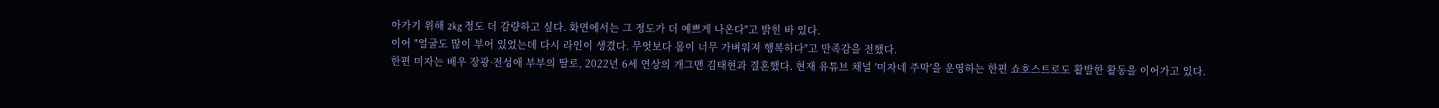아가기 위해 2kg 정도 더 감량하고 싶다. 화면에서는 그 정도가 더 예쁘게 나온다"고 밝힌 바 있다.
이어 "얼굴도 많이 부어 있었는데 다시 라인이 생겼다. 무엇보다 몸이 너무 가벼워져 행복하다"고 만족감을 전했다.
한편 미자는 배우 장광·전성애 부부의 딸로, 2022년 6세 연상의 개그맨 김태현과 결혼했다. 현재 유튜브 채널 '미자네 주막'을 운영하는 한편 쇼호스트로도 활발한 활동을 이어가고 있다.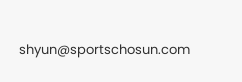shyun@sportschosun.com